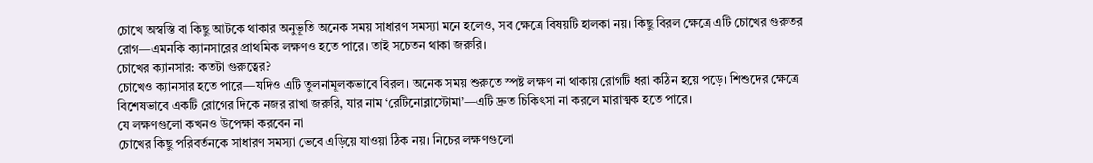চোখে অস্বস্তি বা কিছু আটকে থাকার অনুভূতি অনেক সময় সাধারণ সমস্যা মনে হলেও, সব ক্ষেত্রে বিষয়টি হালকা নয়। কিছু বিরল ক্ষেত্রে এটি চোখের গুরুতর রোগ—এমনকি ক্যানসারের প্রাথমিক লক্ষণও হতে পারে। তাই সচেতন থাকা জরুরি।
চোখের ক্যানসার: কতটা গুরুত্বের?
চোখেও ক্যানসার হতে পারে—যদিও এটি তুলনামূলকভাবে বিরল। অনেক সময় শুরুতে স্পষ্ট লক্ষণ না থাকায় রোগটি ধরা কঠিন হয়ে পড়ে। শিশুদের ক্ষেত্রে বিশেষভাবে একটি রোগের দিকে নজর রাখা জরুরি, যার নাম ‘রেটিনোব্লাস্টোমা’—এটি দ্রুত চিকিৎসা না করলে মারাত্মক হতে পারে।
যে লক্ষণগুলো কখনও উপেক্ষা করবেন না
চোখের কিছু পরিবর্তনকে সাধারণ সমস্যা ভেবে এড়িয়ে যাওয়া ঠিক নয়। নিচের লক্ষণগুলো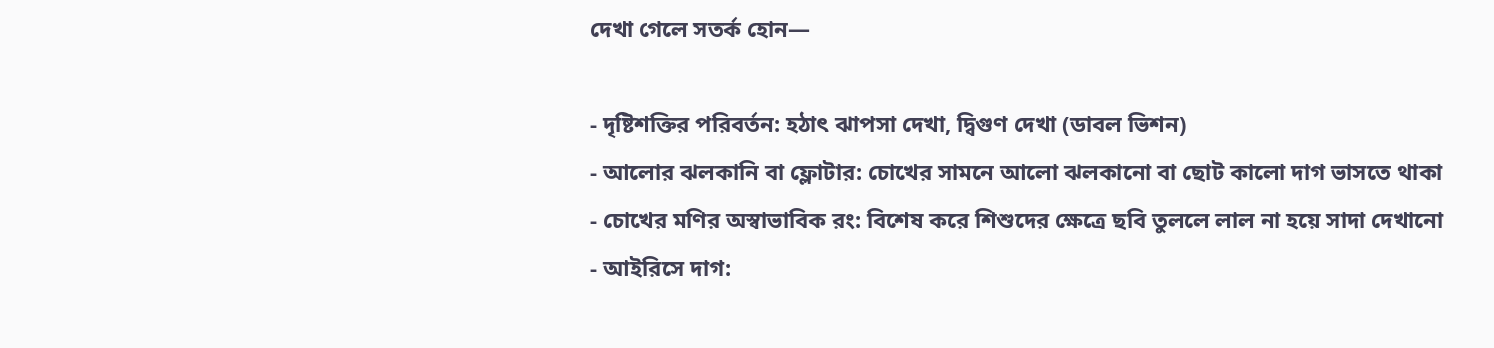দেখা গেলে সতর্ক হোন—

- দৃষ্টিশক্তির পরিবর্তন: হঠাৎ ঝাপসা দেখা, দ্বিগুণ দেখা (ডাবল ভিশন)
- আলোর ঝলকানি বা ফ্লোটার: চোখের সামনে আলো ঝলকানো বা ছোট কালো দাগ ভাসতে থাকা
- চোখের মণির অস্বাভাবিক রং: বিশেষ করে শিশুদের ক্ষেত্রে ছবি তুললে লাল না হয়ে সাদা দেখানো
- আইরিসে দাগ: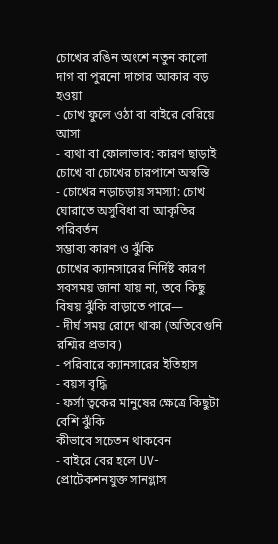চোখের রঙিন অংশে নতুন কালো দাগ বা পুরনো দাগের আকার বড় হওয়া
- চোখ ফুলে ওঠা বা বাইরে বেরিয়ে আসা
- ব্যথা বা ফোলাভাব: কারণ ছাড়াই চোখে বা চোখের চারপাশে অস্বস্তি
- চোখের নড়াচড়ায় সমস্যা: চোখ ঘোরাতে অসুবিধা বা আকৃতির পরিবর্তন
সম্ভাব্য কারণ ও ঝুঁকি
চোখের ক্যানসারের নির্দিষ্ট কারণ সবসময় জানা যায় না, তবে কিছু বিষয় ঝুঁকি বাড়াতে পারে—
- দীর্ঘ সময় রোদে থাকা (অতিবেগুনি রশ্মির প্রভাব)
- পরিবারে ক্যানসারের ইতিহাস
- বয়স বৃদ্ধি
- ফর্সা ত্বকের মানুষের ক্ষেত্রে কিছুটা বেশি ঝুঁকি
কীভাবে সচেতন থাকবেন
- বাইরে বের হলে UV-প্রোটেকশনযুক্ত সানগ্লাস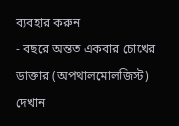ব্যবহার করুন
- বছরে অন্তত একবার চোখের ডাক্তার (অপথালমোলজিস্ট) দেখান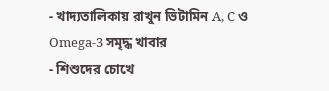- খাদ্যতালিকায় রাখুন ভিটামিন A, C ও Omega-3 সমৃদ্ধ খাবার
- শিশুদের চোখে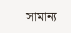সামান্য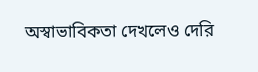অস্বাভাবিকতা দেখলেও দেরি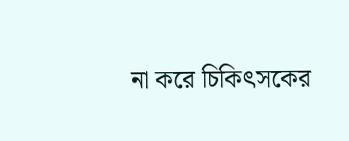না করে চিকিৎসকের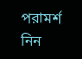পরামর্শ নিন